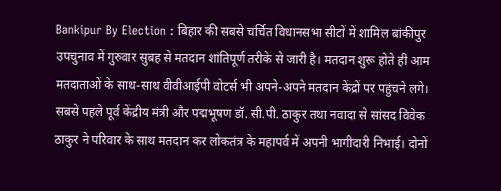Bankipur By Election : बिहार की सबसे चर्चित विधानसभा सीटों में शामिल बांकीपुर उपचुनाव में गुरुवार सुबह से मतदान शांतिपूर्ण तरीके से जारी है। मतदान शुरू होते ही आम मतदाताओं के साथ-साथ वीवीआईपी वोटर्स भी अपने-अपने मतदान केंद्रों पर पहुंचने लगे। सबसे पहले पूर्व केंद्रीय मंत्री और पद्मभूषण डॉ. सी.पी. ठाकुर तथा नवादा से सांसद विवेक ठाकुर ने परिवार के साथ मतदान कर लोकतंत्र के महापर्व में अपनी भागीदारी निभाई। दोनों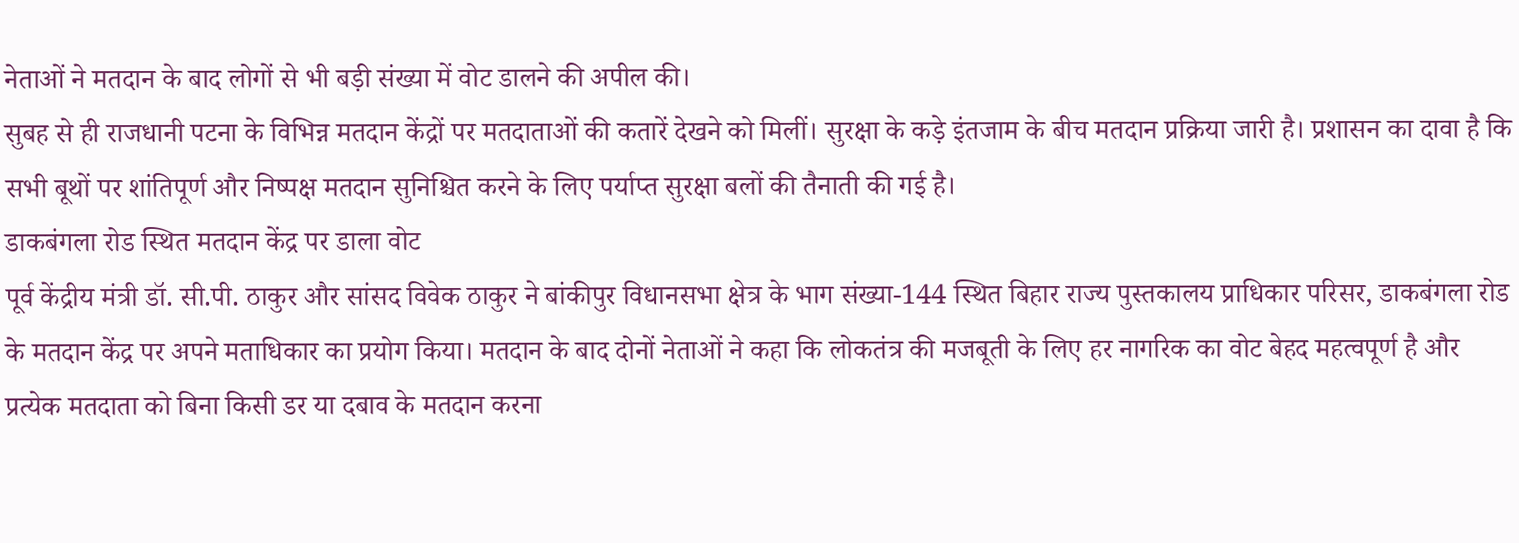नेताओं ने मतदान के बाद लोगों से भी बड़ी संख्या में वोट डालने की अपील की।
सुबह से ही राजधानी पटना के विभिन्न मतदान केंद्रों पर मतदाताओं की कतारें देखने को मिलीं। सुरक्षा के कड़े इंतजाम के बीच मतदान प्रक्रिया जारी है। प्रशासन का दावा है कि सभी बूथों पर शांतिपूर्ण और निष्पक्ष मतदान सुनिश्चित करने के लिए पर्याप्त सुरक्षा बलों की तैनाती की गई है।
डाकबंगला रोड स्थित मतदान केंद्र पर डाला वोट
पूर्व केंद्रीय मंत्री डॉ. सी.पी. ठाकुर और सांसद विवेक ठाकुर ने बांकीपुर विधानसभा क्षेत्र के भाग संख्या-144 स्थित बिहार राज्य पुस्तकालय प्राधिकार परिसर, डाकबंगला रोड के मतदान केंद्र पर अपने मताधिकार का प्रयोग किया। मतदान के बाद दोनों नेताओं ने कहा कि लोकतंत्र की मजबूती के लिए हर नागरिक का वोट बेहद महत्वपूर्ण है और प्रत्येक मतदाता को बिना किसी डर या दबाव के मतदान करना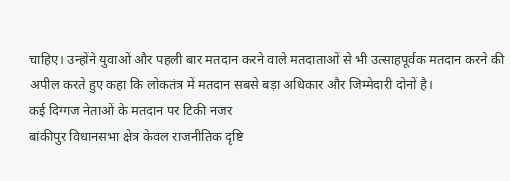चाहिए। उन्होंने युवाओं और पहली बार मतदान करने वाले मतदाताओं से भी उत्साहपूर्वक मतदान करने की अपील करते हुए कहा कि लोकतंत्र में मतदान सबसे बड़ा अधिकार और जिम्मेदारी दोनों है।
कई दिग्गज नेताओं के मतदान पर टिकी नजर
बांकीपुर विधानसभा क्षेत्र केवल राजनीतिक दृष्टि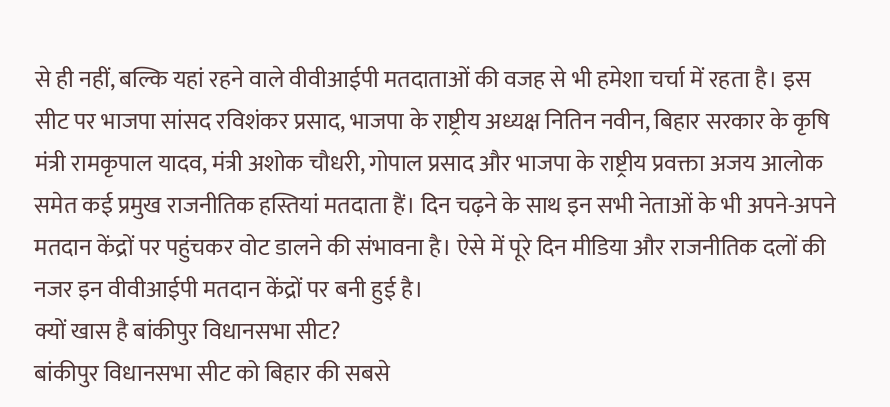से ही नहीं, बल्कि यहां रहने वाले वीवीआईपी मतदाताओं की वजह से भी हमेशा चर्चा में रहता है। इस सीट पर भाजपा सांसद रविशंकर प्रसाद, भाजपा के राष्ट्रीय अध्यक्ष नितिन नवीन, बिहार सरकार के कृषि मंत्री रामकृपाल यादव, मंत्री अशोक चौधरी, गोपाल प्रसाद और भाजपा के राष्ट्रीय प्रवक्ता अजय आलोक समेत कई प्रमुख राजनीतिक हस्तियां मतदाता हैं। दिन चढ़ने के साथ इन सभी नेताओं के भी अपने-अपने मतदान केंद्रों पर पहुंचकर वोट डालने की संभावना है। ऐसे में पूरे दिन मीडिया और राजनीतिक दलों की नजर इन वीवीआईपी मतदान केंद्रों पर बनी हुई है।
क्यों खास है बांकीपुर विधानसभा सीट?
बांकीपुर विधानसभा सीट को बिहार की सबसे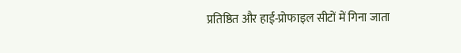प्रतिष्ठित और हाई-प्रोफाइल सीटों में गिना जाता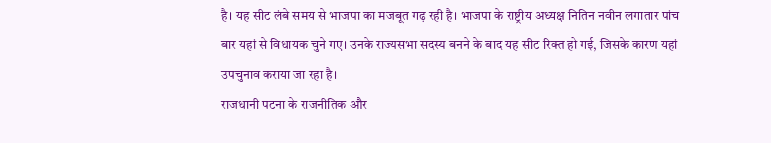है। यह सीट लंबे समय से भाजपा का मजबूत गढ़ रही है। भाजपा के राष्ट्रीय अध्यक्ष नितिन नवीन लगातार पांच बार यहां से विधायक चुने गए। उनके राज्यसभा सदस्य बनने के बाद यह सीट रिक्त हो गई, जिसके कारण यहां उपचुनाव कराया जा रहा है।
राजधानी पटना के राजनीतिक और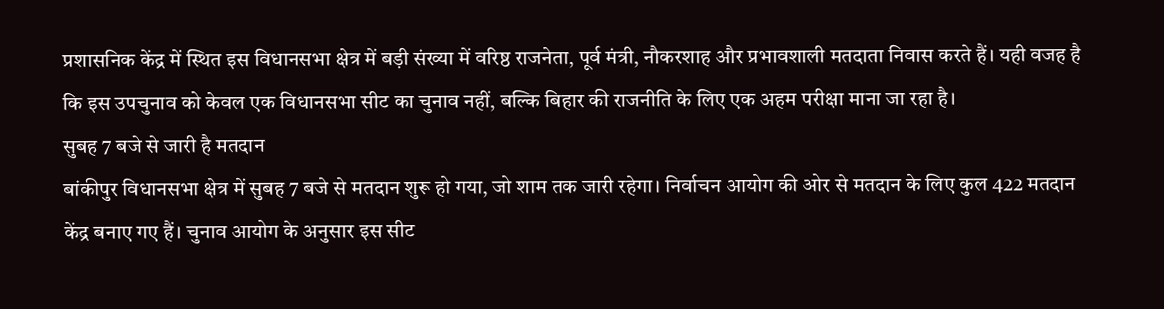प्रशासनिक केंद्र में स्थित इस विधानसभा क्षेत्र में बड़ी संख्या में वरिष्ठ राजनेता, पूर्व मंत्री, नौकरशाह और प्रभावशाली मतदाता निवास करते हैं। यही वजह है कि इस उपचुनाव को केवल एक विधानसभा सीट का चुनाव नहीं, बल्कि बिहार की राजनीति के लिए एक अहम परीक्षा माना जा रहा है।
सुबह 7 बजे से जारी है मतदान
बांकीपुर विधानसभा क्षेत्र में सुबह 7 बजे से मतदान शुरू हो गया, जो शाम तक जारी रहेगा। निर्वाचन आयोग की ओर से मतदान के लिए कुल 422 मतदान केंद्र बनाए गए हैं। चुनाव आयोग के अनुसार इस सीट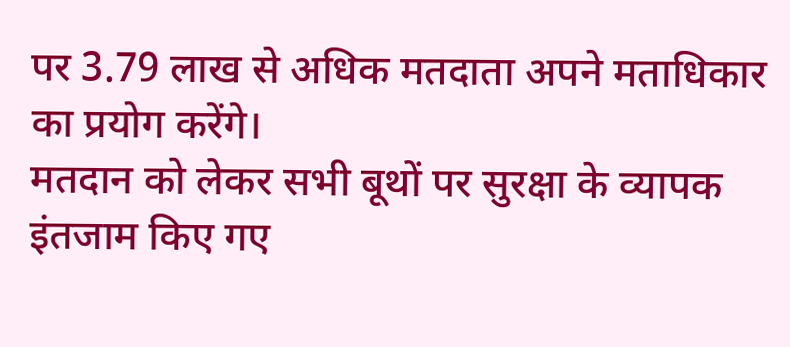पर 3.79 लाख से अधिक मतदाता अपने मताधिकार का प्रयोग करेंगे।
मतदान को लेकर सभी बूथों पर सुरक्षा के व्यापक इंतजाम किए गए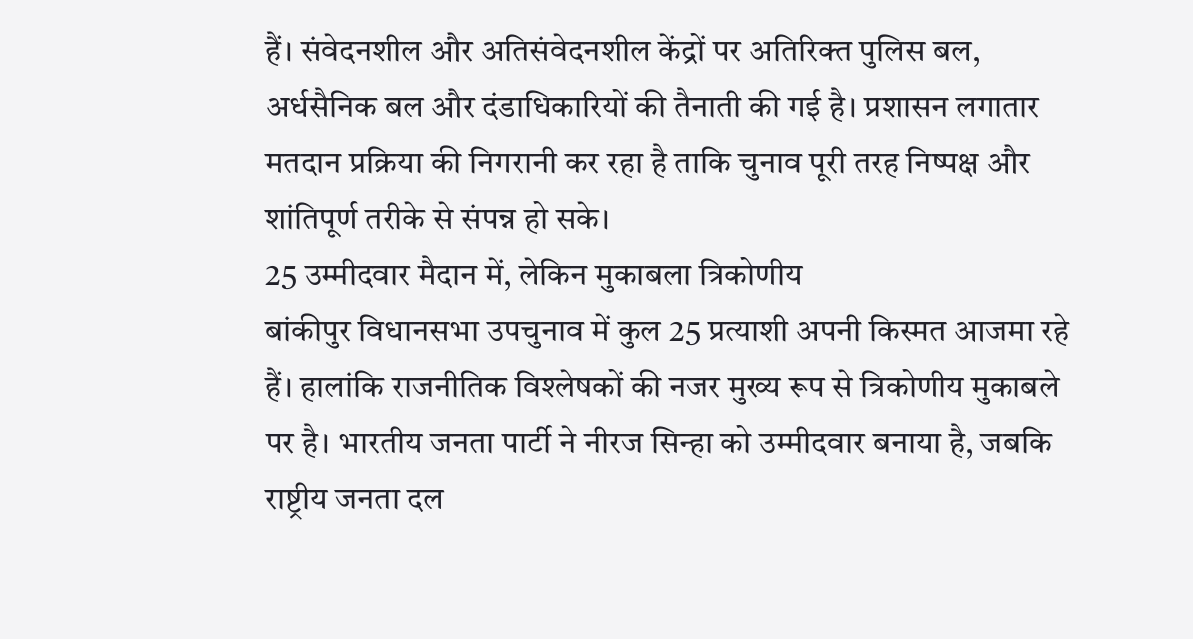हैं। संवेदनशील और अतिसंवेदनशील केंद्रों पर अतिरिक्त पुलिस बल, अर्धसैनिक बल और दंडाधिकारियों की तैनाती की गई है। प्रशासन लगातार मतदान प्रक्रिया की निगरानी कर रहा है ताकि चुनाव पूरी तरह निष्पक्ष और शांतिपूर्ण तरीके से संपन्न हो सके।
25 उम्मीदवार मैदान में, लेकिन मुकाबला त्रिकोणीय
बांकीपुर विधानसभा उपचुनाव में कुल 25 प्रत्याशी अपनी किस्मत आजमा रहे हैं। हालांकि राजनीतिक विश्लेषकों की नजर मुख्य रूप से त्रिकोणीय मुकाबले पर है। भारतीय जनता पार्टी ने नीरज सिन्हा को उम्मीदवार बनाया है, जबकि राष्ट्रीय जनता दल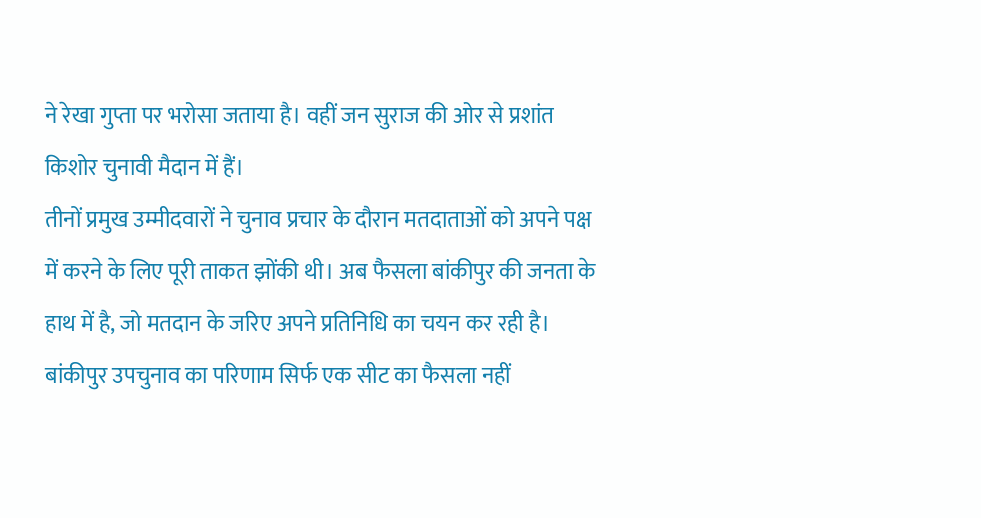ने रेखा गुप्ता पर भरोसा जताया है। वहीं जन सुराज की ओर से प्रशांत किशोर चुनावी मैदान में हैं।
तीनों प्रमुख उम्मीदवारों ने चुनाव प्रचार के दौरान मतदाताओं को अपने पक्ष में करने के लिए पूरी ताकत झोंकी थी। अब फैसला बांकीपुर की जनता के हाथ में है, जो मतदान के जरिए अपने प्रतिनिधि का चयन कर रही है।
बांकीपुर उपचुनाव का परिणाम सिर्फ एक सीट का फैसला नहीं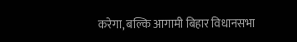करेगा, बल्कि आगामी बिहार विधानसभा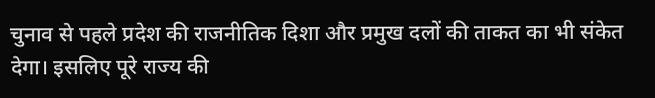चुनाव से पहले प्रदेश की राजनीतिक दिशा और प्रमुख दलों की ताकत का भी संकेत देगा। इसलिए पूरे राज्य की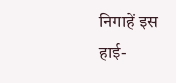निगाहें इस हाई-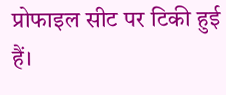प्रोफाइल सीट पर टिकी हुई हैं।